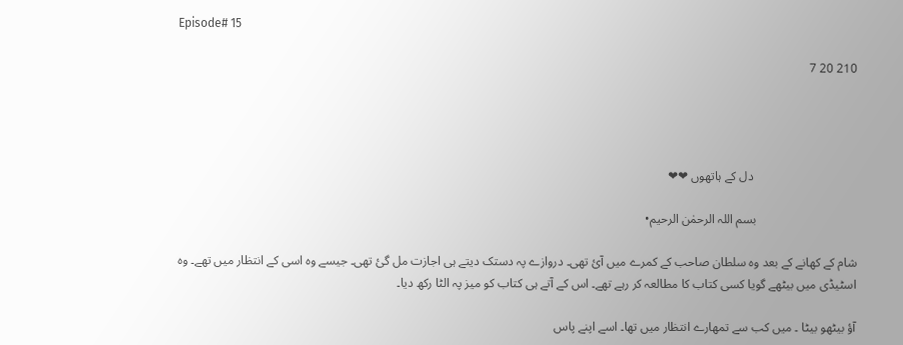Episode# 15

210 20 7




                                 دل کے ہاتھوں ❤❤

                                بسم اللہ الرحمٰن الرحیم•

شام کے کھانے کے بعد وہ سلطان صاحب کے کمرے میں آئ تھی۔ دروازے پہ دستک دیتے ہی اجازت مل گئ تھی۔ جیسے وہ اسی کے انتظار میں تھے۔ وہ اسٹیڈی میں بیٹھے گویا کسی کتاب کا مطالعہ کر رہے تھے۔ اس کے آتے ہی کتاب کو میز پہ الٹا رکھ دیا۔

آؤ بیٹھو بیٹا ۔ میں کب سے تمھارے انتظار میں تھا۔ اسے اپنے پاس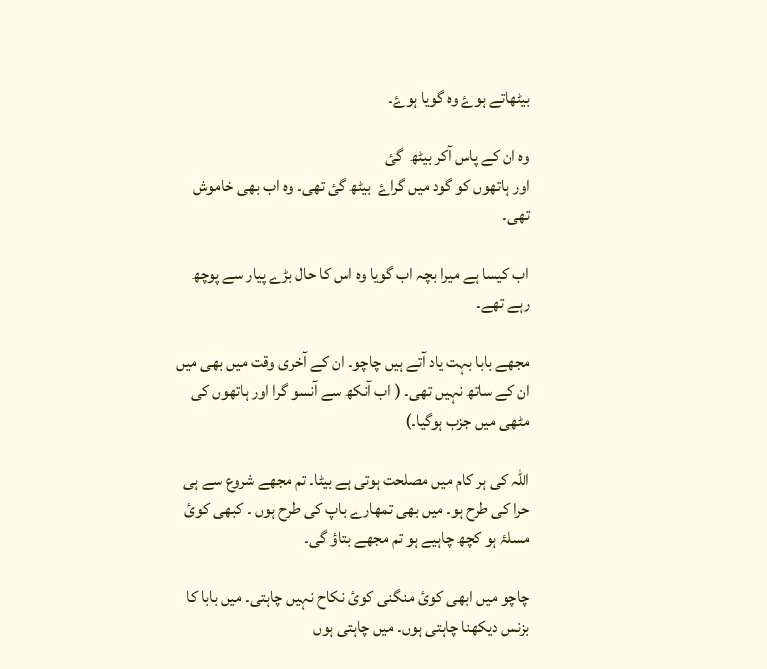بیٹھاتے ہوۓ وہ گویا ہوۓ۔

وہ ان کے پاس آکر بیٹھ  گئ
اور ہاتھوں کو گود میں گراۓ  بیٹھ گئ تھی۔ وہ اب بھی خاموش تھی۔

اب کیسا ہے میرا بچہ اب گویا وہ اس کا حال بڑے پیار سے پوچھ رہے تھے۔

مجھے بابا بہت یاد آتے ہیں چاچو۔ ان کے آخری وقت میں بھی میں ان کے ساتھ نہیں تھی۔ ( اب آنکھ سے آنسو گرا اور ہاتھوں کی مٹھی میں جزب ہوگیا۔)

اللہ کی ہر کام میں مصلحت ہوتی ہے بیٹا۔ تم مجھے شروع سے ہی حرا کی طرح ہو۔ میں بھی تمھارے باپ کی طرح ہوں ۔ کبھی کوئ مسلۂ ہو کچھ چاہیے ہو تم مجھے بتاؤ گی۔

چاچو میں ابھی کوئ منگنی کوئ نکاح نہیں چاہتی۔ میں بابا کا بزنس دیکھنا چاہتی ہوں۔ میں چاہتی ہوں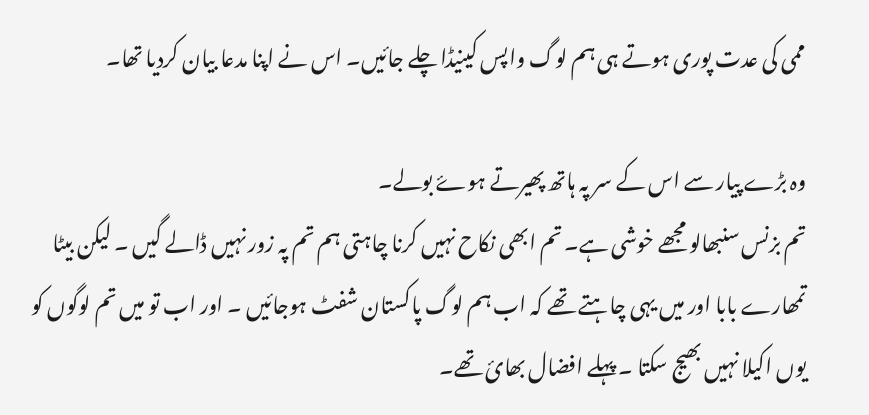ممی کی عدت پوری ہوتے ہی ہم لوگ واپس کینیڈا چلے جائیں۔ اس نے اپنا مدعا بیان کردیا تھا۔

وہ بڑے پیار سے اس کے سر پہ ہاتھ پھیرتے ہوۓ بولے۔
تم بزنس سنبھالو مجھے خوشی ہے۔ تم ابھی نکاح نہیں کرنا چاہتی ہم تم پہ زور نہیں ڈالے گیں ۔ لیکن بیٹا تمھارے بابا اور میں یہی چاہتے تھے کہ اب ہم لوگ پاکستان شفٹ ہوجائیں ۔ اور اب تو میں تم لوگوں کو یوں اکیلا نہیں بھیج سکتا ۔ پہلے افضال بھائ تھے۔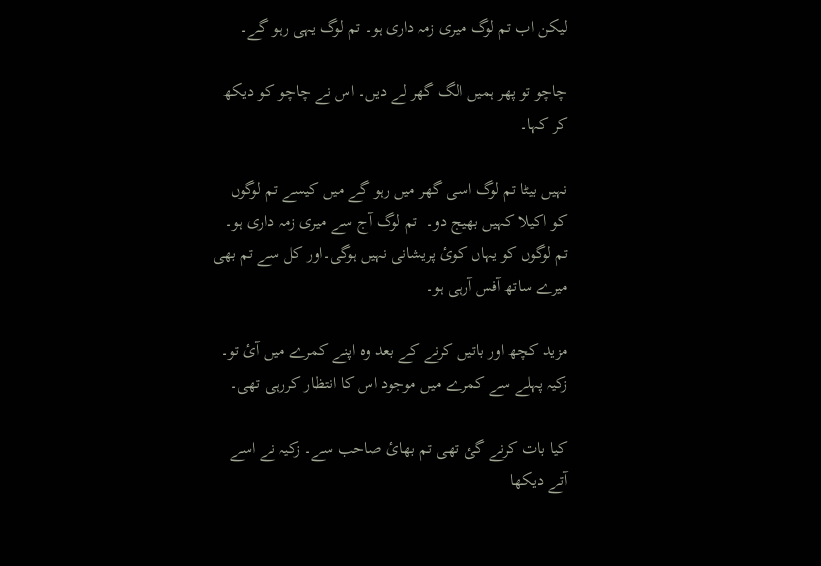لیکن اب تم لوگ میری زمہ داری ہو۔ تم لوگ یہی رہو گے۔

چاچو تو پھر ہمیں الگ گھر لے دیں۔ اس نے چاچو کو دیکھ کر کہا۔

نہیں بیٹا تم لوگ اسی گھر میں رہو گے میں کیسے تم لوگوں کو اکیلا کہیں بھیج دو۔  تم لوگ آج سے میری زمہ داری ہو۔ تم لوگوں کو یہاں کوئ پریشانی نہیں ہوگی۔اور کل سے تم بھی میرے ساتھ آفس آرہی ہو۔

مزید کچھ اور باتیں کرنے کے بعد وہ اپنے کمرے میں آئ تو۔ زکیہ پہلے سے کمرے میں موجود اس کا انتظار کررہی تھی۔

کیا بات کرنے گئ تھی تم بھائ صاحب سے۔ زکیہ نے اسے آتے دیکھا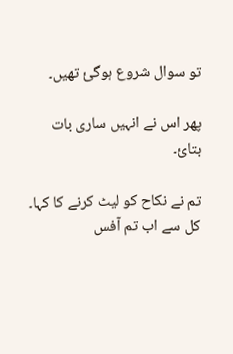تو سوال شروع ہوگئ تھیں۔

پھر اس نے انہیں ساری بات بتائ۔

تم نے نکاح کو لیٹ کرنے کا کہا۔ کل سے اب تم آفس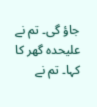جاؤ گی۔ تم نے علیحدہ گھر کا کہا۔ تم نے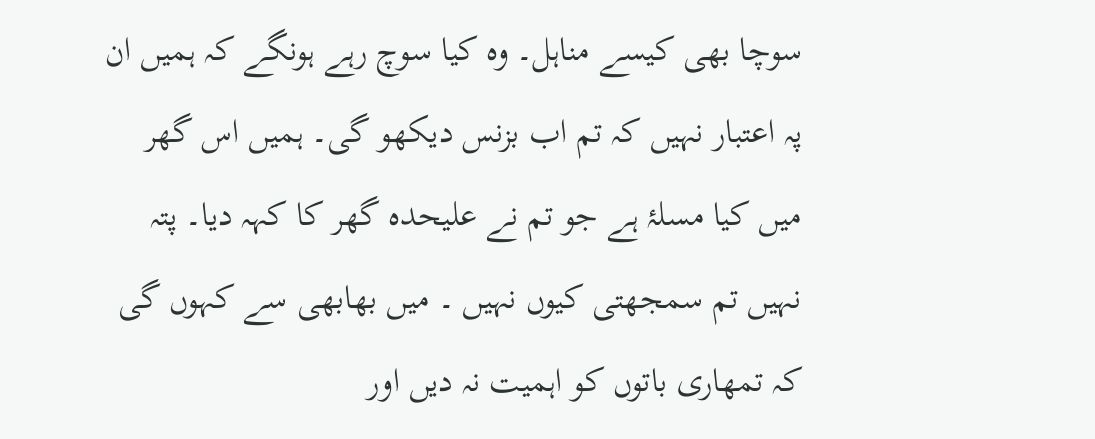سوچا بھی کیسے مناہل۔ وہ کیا سوچ رہے ہونگے کہ ہمیں ان پہ اعتبار نہیں کہ تم اب بزنس دیکھو گی۔ ہمیں اس گھر میں کیا مسلۂ ہے جو تم نے علیحدہ گھر کا کہہ دیا۔ پتہ نہیں تم سمجھتی کیوں نہیں ۔ میں بھابھی سے کہوں گی کہ تمھاری باتوں کو اہمیت نہ دیں اور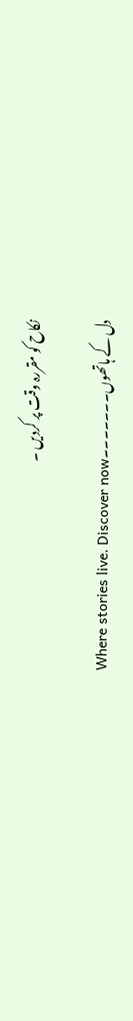نکاح کو مقررہ وقت پر کردیں ۔

دل کے ہاتھوں۔۔۔۔۔۔۔Where stories live. Discover now